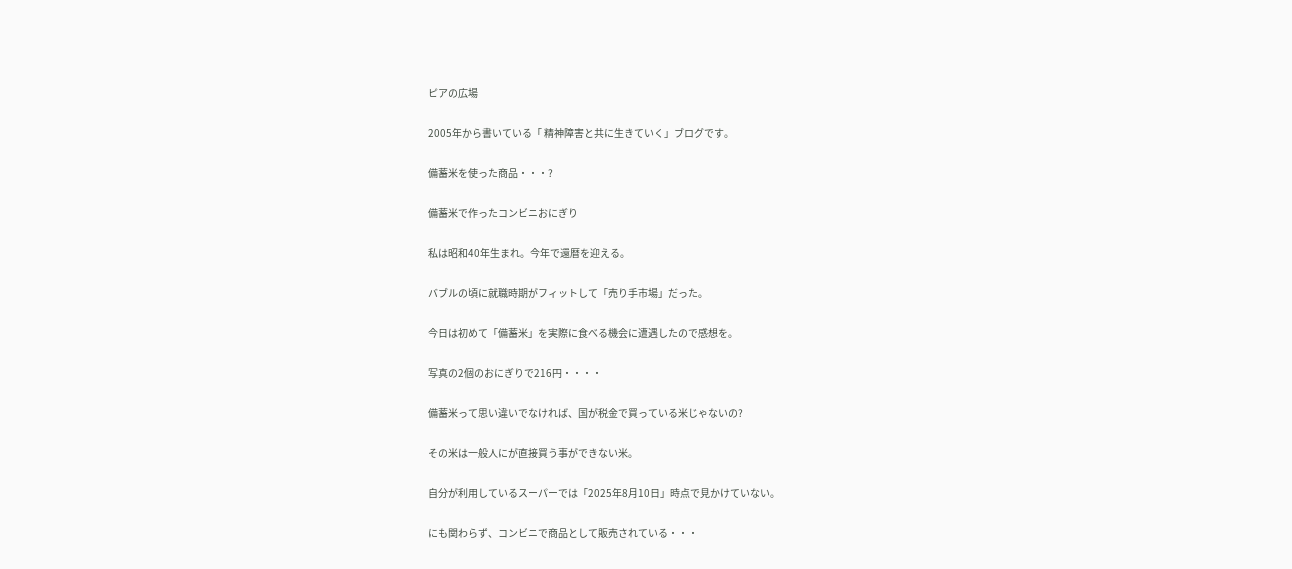ピアの広場

2005年から書いている「 精神障害と共に生きていく」ブログです。

備蓄米を使った商品・・・?

備蓄米で作ったコンビニおにぎり

私は昭和40年生まれ。今年で還暦を迎える。

バブルの頃に就職時期がフィットして「売り手市場」だった。

今日は初めて「備蓄米」を実際に食べる機会に遭遇したので感想を。

写真の2個のおにぎりで216円・・・・

備蓄米って思い違いでなければ、国が税金で買っている米じゃないの?

その米は一般人にが直接買う事ができない米。

自分が利用しているスーパーでは「2025年8月10日」時点で見かけていない。

にも関わらず、コンビニで商品として販売されている・・・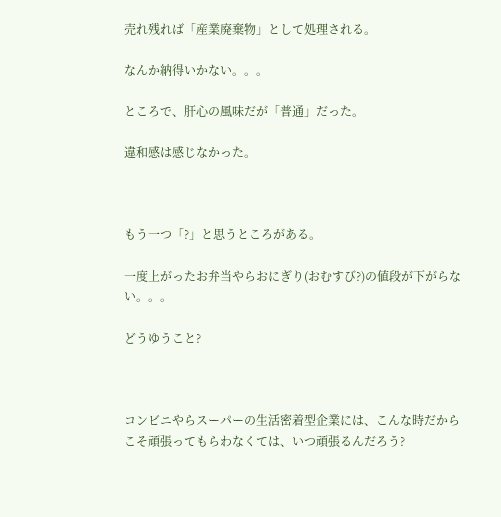売れ残れば「産業廃棄物」として処理される。

なんか納得いかない。。。

ところで、肝心の風味だが「普通」だった。

違和感は感じなかった。



もう一つ「?」と思うところがある。

一度上がったお弁当やらおにぎり(おむすび?)の値段が下がらない。。。

どうゆうこと?



コンビニやらスーパーの生活密着型企業には、こんな時だからこそ頑張ってもらわなくては、いつ頑張るんだろう?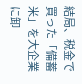結局、税金で買った「備蓄米」を大企業に卸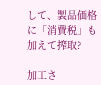して、製品価格に「消費税」も加えて搾取?

加工さ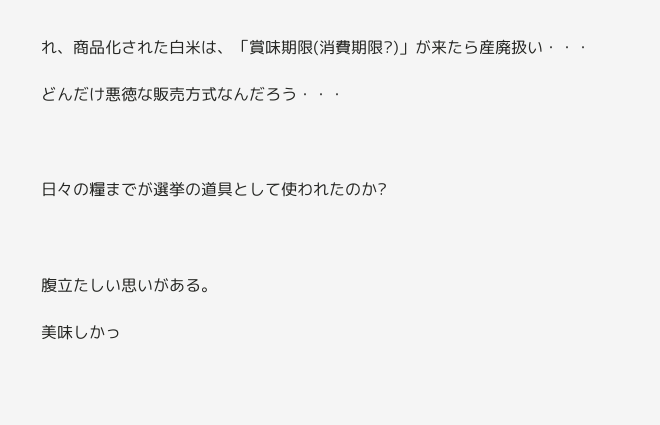れ、商品化された白米は、「賞味期限(消費期限?)」が来たら産廃扱い・・・

どんだけ悪徳な販売方式なんだろう・・・



日々の糧までが選挙の道具として使われたのか?



腹立たしい思いがある。

美味しかっ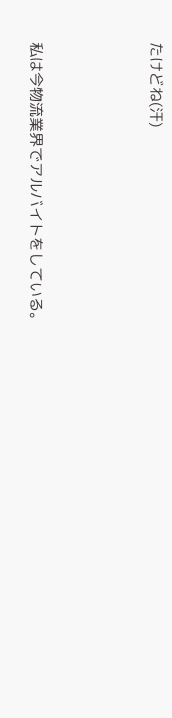たけどね(汗)



私は今物流業界でアルバイトをしている。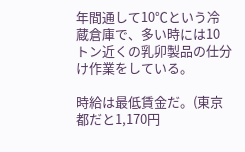年間通して10℃という冷蔵倉庫で、多い時には10トン近くの乳卯製品の仕分け作業をしている。

時給は最低賃金だ。(東京都だと1,170円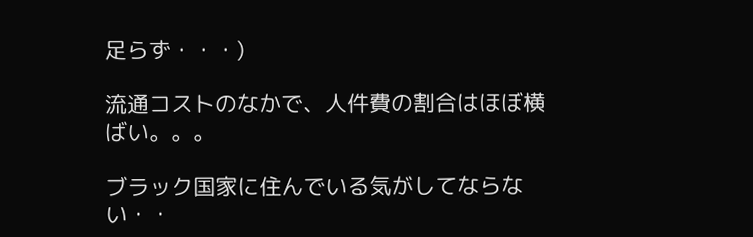足らず・・・)

流通コストのなかで、人件費の割合はほぼ横ばい。。。

ブラック国家に住んでいる気がしてならない・・